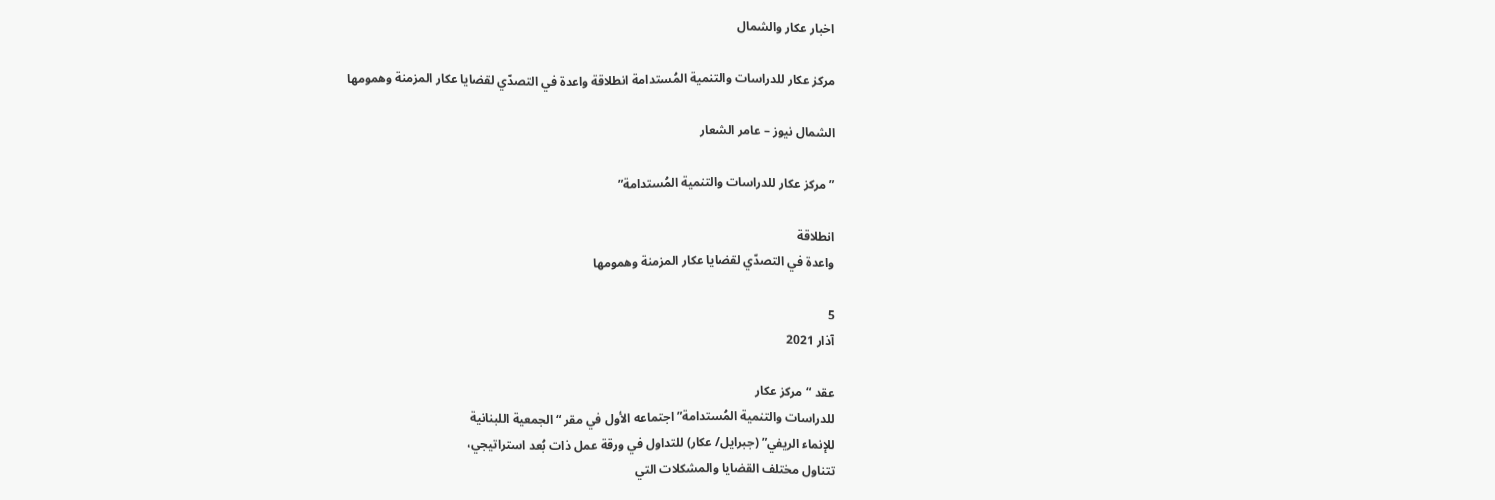اخبار عكار والشمال

مركز عكار للدراسات والتنمية المُستدامة انطلاقة واعدة في التصدّي لقضايا عكار المزمنة وهمومها

الشمال نيوز – عامر الشعار

” مركز عكار للدراسات والتنمية المُستدامة”

انطلاقة
واعدة في التصدّي لقضايا عكار المزمنة وهمومها

5
آذار 2021

عقد “مركز عكار
للدراسات والتنمية المُستدامة” اجتماعه الأول في مقر “الجمعية اللبنانية
للإنماء الريفي” (جبرايل/ عكار) للتداول في ورقة عمل ذات بُعد استراتيجي،
تتناول مختلف القضايا والمشكلات التي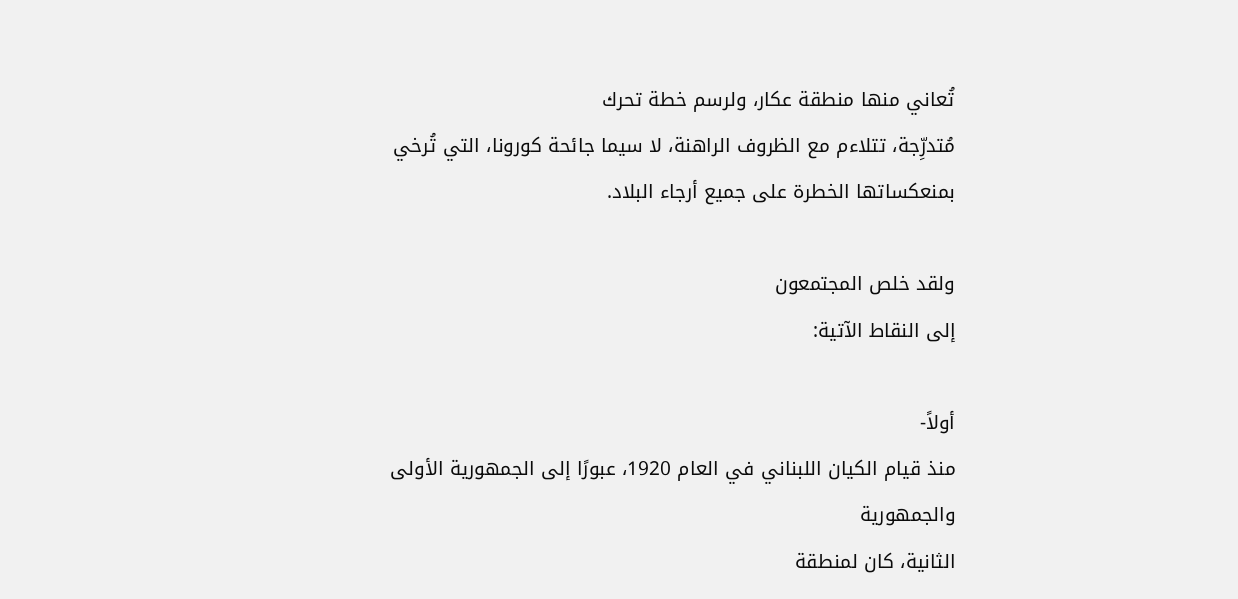تُعاني منها منطقة عكار، ولرسم خطة تحرك
مُتدرِّجة، تتلاءم مع الظروف الراهنة، لا سيما جائحة كورونا، التي تُرخي
بمنعكساتها الخطرة على جميع أرجاء البلاد.

ولقد خلص المجتمعون
إلى النقاط الآتية:

أولاً-
منذ قيام الكيان اللبناني في العام 1920، عبورًا إلى الجمهورية الأولى والجمهورية
الثانية، كان لمنطقة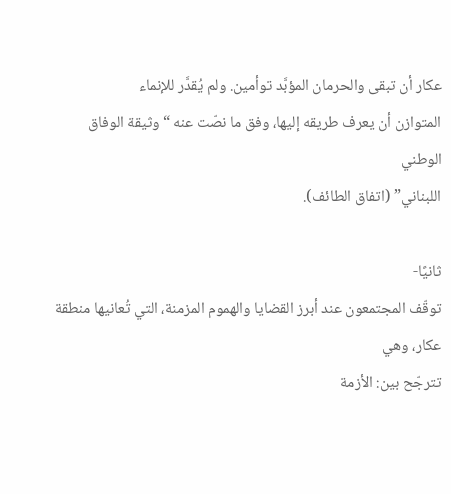عكار أن تبقى والحرمان المؤبَّد توأمين. ولم يُقدَّر للإنماء
المتوازن أن يعرف طريقه إليها، وفق ما نصّت عنه “وثيقة الوفاق الوطني
اللبناني” (اتفاق الطائف).

ثانيًا-
توقّف المجتمعون عند أبرز القضايا والهموم المزمنة، التي تُعانيها منطقة عكار، وهي
تترجّح بين: الأزمة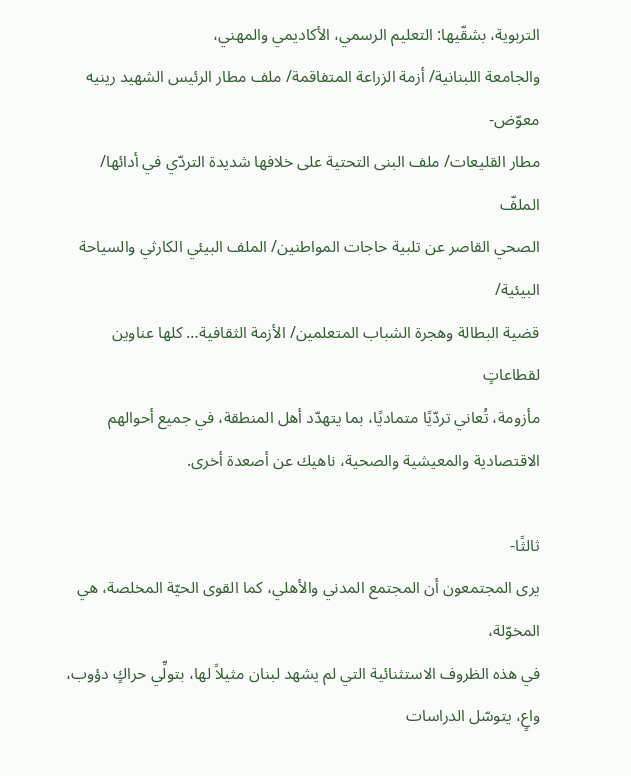التربوية، بشقّيها: التعليم الرسمي، الأكاديمي والمهني،
والجامعة اللبنانية/ أزمة الزراعة المتفاقمة/ ملف مطار الرئيس الشهيد رينيه معوّض-
مطار القليعات/ ملف البنى التحتية على خلافها شديدة التردّي في أدائها/ الملفّ
الصحي القاصر عن تلبية حاجات المواطنين/ الملف البيئي الكارثي والسياحة البيئية/
قضية البطالة وهجرة الشباب المتعلمين/ الأزمة الثقافية… كلها عناوين لقطاعاتٍ
مأزومة، تُعاني تردّيًا متماديًا، بما يتهدّد أهل المنطقة، في جميع أحوالهم
الاقتصادية والمعيشية والصحية، ناهيك عن أصعدة أخرى.

ثالثًا-
يرى المجتمعون أن المجتمع المدني والأهلي، كما القوى الحيّة المخلصة، هي المخوّلة،
في هذه الظروف الاستثنائية التي لم يشهد لبنان مثيلاً لها، بتولِّي حراكٍ دؤوب،
واعٍ، يتوسّل الدراسات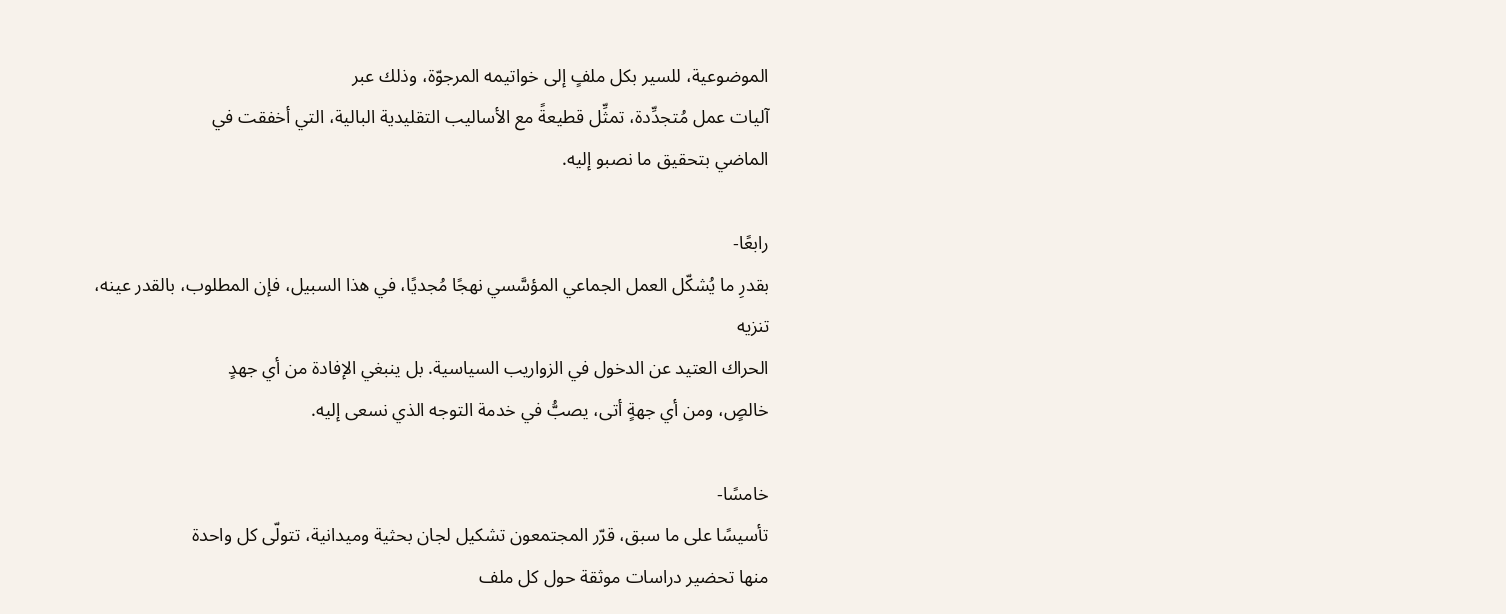الموضوعية، للسير بكل ملفٍ إلى خواتيمه المرجوّة، وذلك عبر
آليات عمل مُتجدِّدة، تمثِّل قطيعةً مع الأساليب التقليدية البالية، التي أخفقت في
الماضي بتحقيق ما نصبو إليه.

رابعًا-
بقدرِ ما يُشكّل العمل الجماعي المؤسَّسي نهجًا مُجديًا، في هذا السبيل، فإن المطلوب، بالقدر عينه، تنزيه
الحراك العتيد عن الدخول في الزواريب السياسية. بل ينبغي الإفادة من أي جهدٍ
خالصٍ، ومن أي جهةٍ أتى، يصبُّ في خدمة التوجه الذي نسعى إليه.

خامسًا-
تأسيسًا على ما سبق، قرّر المجتمعون تشكيل لجان بحثية وميدانية، تتولّى كل واحدة
منها تحضير دراسات موثقة حول كل ملف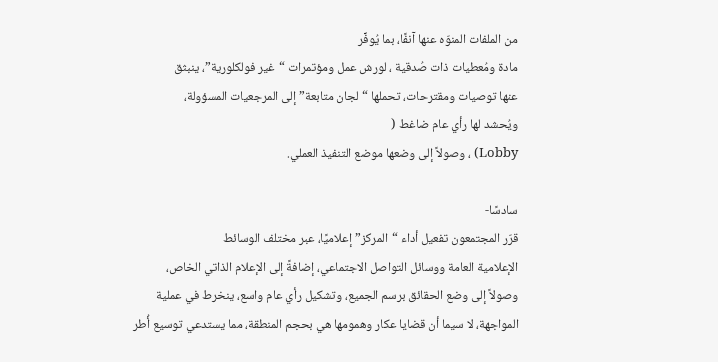من الملفات المنوّه عنها آنفًا، بما يُوفِّر
مادة ومُعطيات ذات صُدقية ، لورش عمل ومؤتمرات “غير فولكلورية”، ينبثق
عنها توصيات ومقترحات، تحملها “لجان متابعة” إلى المرجعيات المسؤولة،
ويُحشد لها رأي عام ضاغط (
Lobby) ، وصولاً إلى وضعها موضع التنفيذ العملي.

سادسًا-
قرّر المجتمعون تفعيل أداء “المركز” إعلاميًا، عبر مختلف الوسائط
الإعلامية العامة ووسائل التواصل الاجتماعي، إضافةً إلى الإعلام الذاتي الخاص،
وصولاً إلى وضع الحقائق برسم الجميع، وتشكيل رأي عام واسع، ينخرط في عملية
المواجهة، لا سيما أن قضايا عكار وهمومها هي بحجم المنطقة، مما يستدعي توسيع أُطر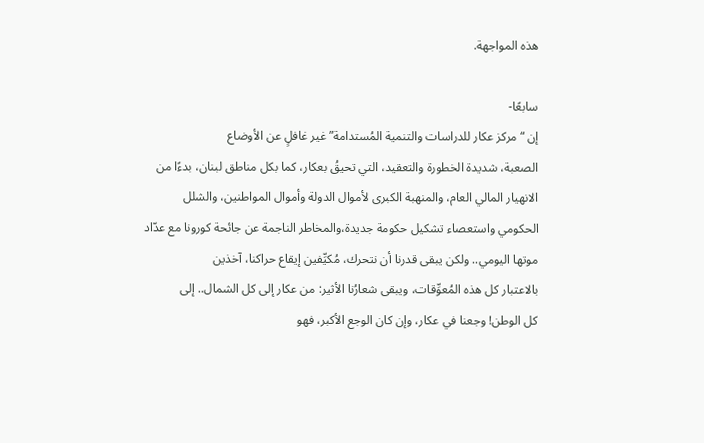هذه المواجهة.

سابعًا-
إن “مركز عكار للدراسات والتنمية المُستدامة” غير غافلٍ عن الأوضاع
الصعبة، شديدة الخطورة والتعقيد، التي تحيقُ بعكار، كما بكل مناطق لبنان، بدءًا من
الانهيار المالي العام، والمنهبة الكبرى لأموال الدولة وأموال المواطنين، والشلل
الحكومي واستعصاء تشكيل حكومة جديدة،والمخاطر الناجمة عن جائحة كورونا مع عدّاد
موتها اليومي.. ولكن يبقى قدرنا أن نتحرك، مُكيِّفين إيقاع حراكنا، آخذين
بالاعتبار كل هذه المُعوِّقات، ويبقى شعارُنا الأثير: من عكار إلى كل الشمال.. إلى
كل الوطن! وجعنا في عكار، وإن كان الوجع الأكبر، فهو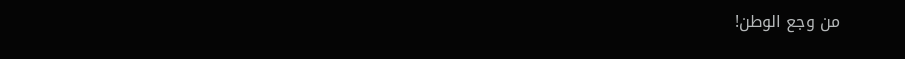من وجع الوطن!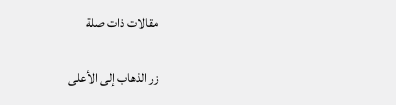مقالات ذات صلة

زر الذهاب إلى الأعلى